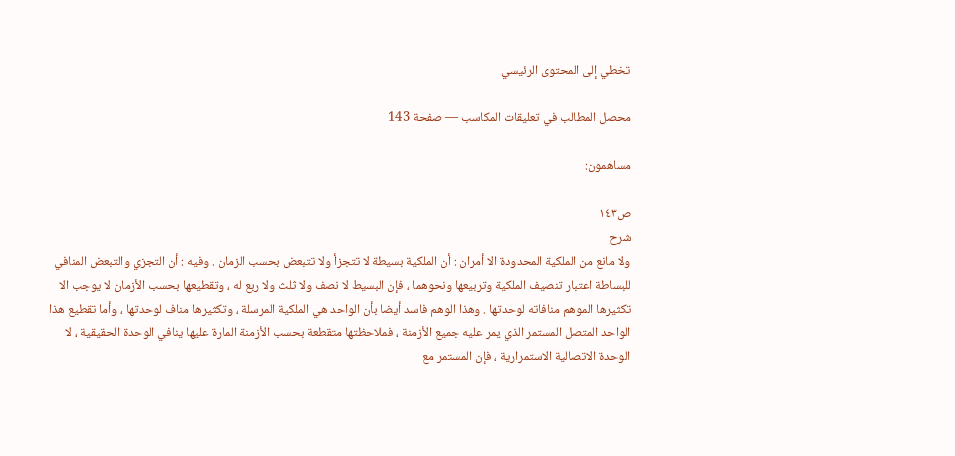تخطي إلى المحتوى الرئيسي

محصل المطالب في تعليقات المكاسب — صفحة 143

مساهمون:

ص١٤٣
شرح
ولا مانع من الملكية المحدودة الا أمران : أن الملكية بسيطة لا تتجزأ ولا تتبعض بحسب الزمان . وفيه : أن التجزي والتبعض المنافي للبساطة اعتبار تنصيف الملكية وتربيعها ونحوهما ، فإن البسيط لا نصف ولا ثلث ولا ربع له ، وتقطيعها بحسب الأزمان لا يوجب الا تكثيرها الموهم منافاته لوحدتها . وهذا الوهم فاسد أيضا بأن الواحد هي الملكية المرسلة ، وتكثيرها مناف لوحدتها ، وأما تقطيع هذا الواحد المتصل المستمر الذي يمر عليه جميع الأزمنة ، فملاحظتها متقطعة بحسب الأزمنة المارة عليها ينافي الوحدة الحقيقية ، لا الوحدة الاتصالية الاستمرارية ، فإن المستمر مع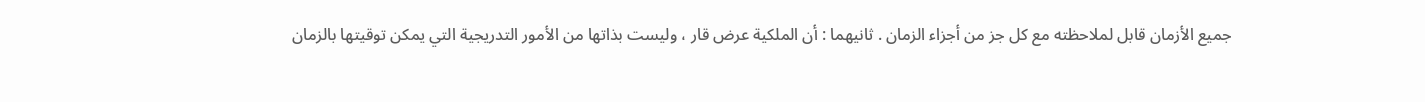جميع الأزمان قابل لملاحظته مع كل جز من أجزاء الزمان . ثانيهما : أن الملكية عرض قار ، وليست بذاتها من الأمور التدريجية التي يمكن توقيتها بالزمان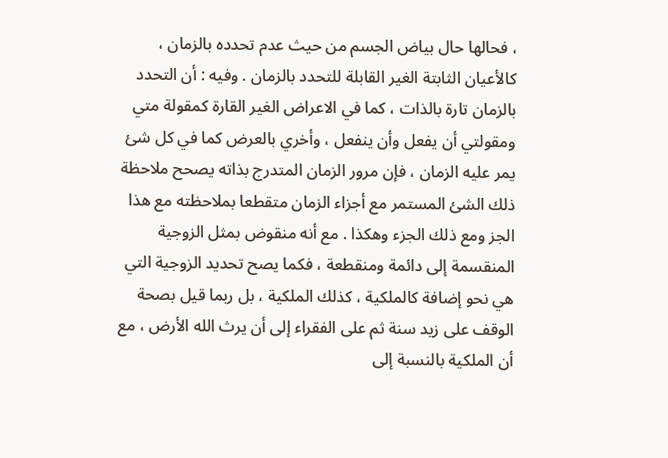، فحالها حال بياض الجسم من حيث عدم تحدده بالزمان ، كالأعيان الثابتة الغير القابلة للتحدد بالزمان . وفيه : أن التحدد بالزمان تارة بالذات ، كما في الاعراض الغير القارة كمقولة متي ومقولتي أن يفعل وأن ينفعل ، وأخري بالعرض كما في كل شئ يمر عليه الزمان ، فإن مرور الزمان المتدرج بذاته يصحح ملاحظة ذلك الشئ المستمر مع أجزاء الزمان متقطعا بملاحظته مع هذا الجز ومع ذلك الجزء وهكذا . مع أنه منقوض بمثل الزوجية المنقسمة إلى دائمة ومنقطعة ، فكما يصح تحديد الزوجية التي هي نحو إضافة كالملكية ، كذلك الملكية ، بل ربما قيل بصحة الوقف على زيد سنة ثم على الفقراء إلى أن يرث الله الأرض ، مع أن الملكية بالنسبة إلى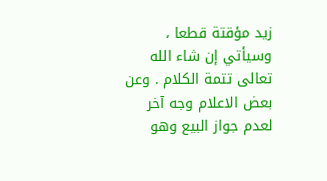زيد مؤقتة قطعا ، وسيأتي إن شاء الله تعالى تتمة الكلام . وعن بعض الاعلام وجه آخر لعدم جواز البيع وهو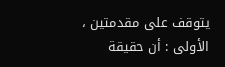يتوقف على مقدمتين ، الأولى : أن حقيقة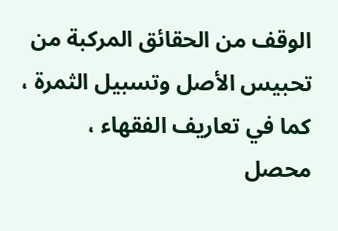الوقف من الحقائق المركبة من تحبيس الأصل وتسبيل الثمرة ، كما في تعاريف الفقهاء ،
محصل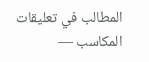المطالب في تعليقات المكاسب —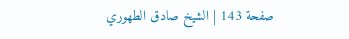صفحة 143 | الشيخ صادق الطهوري